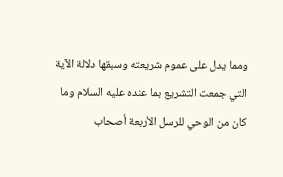ومما يدل على عموم شريعته وسبقها دلالة الآية التي جمعت التشريع بما عنده عليه السلام وما كان من الوحي للرسل الأربعة أصحاب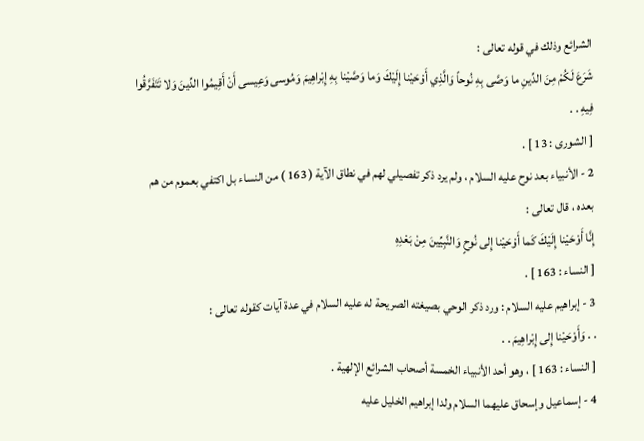الشرائع وذلك في قوله تعالى :
شَرَعَ لَكُمْ مِنَ الدِّينِ ما وَصَّى بِهِ نُوحاً وَالَّذِي أَوْحَيْنا إِلَيْكَ وَما وَصَّيْنا بِهِ إِبْراهِيمَ وَمُوسى وَعِيسى أَنْ أَقِيمُوا الدِّينَ وَلا تَتَفَرَّقُوا فِيهِ . .
[ الشورى : 13 ] .
2 - الأنبياء بعد نوح عليه السلام ، ولم يرد ذكر تفصيلي لهم في نطاق الآية ( 163 ) من النساء بل اكتفي بعموم من هم بعده ، قال تعالى :
إِنَّا أَوْحَيْنا إِلَيْكَ كَما أَوْحَيْنا إِلى نُوحٍ وَالنَّبِيِّينَ مِنْ بَعْدِهِ
[ النساء : 163 ] .
3 - إبراهيم عليه السلام : ورد ذكر الوحي بصيغته الصريحة له عليه السلام في عدة آيات كقوله تعالى :
. . وَأَوْحَيْنا إِلى إِبْراهِيمَ . .
[ النساء : 163 ] ، وهو أحد الأنبياء الخمسة أصحاب الشرائع الإلهية .
4 - إسماعيل وإسحاق عليهما السلام ولدا إبراهيم الخليل عليه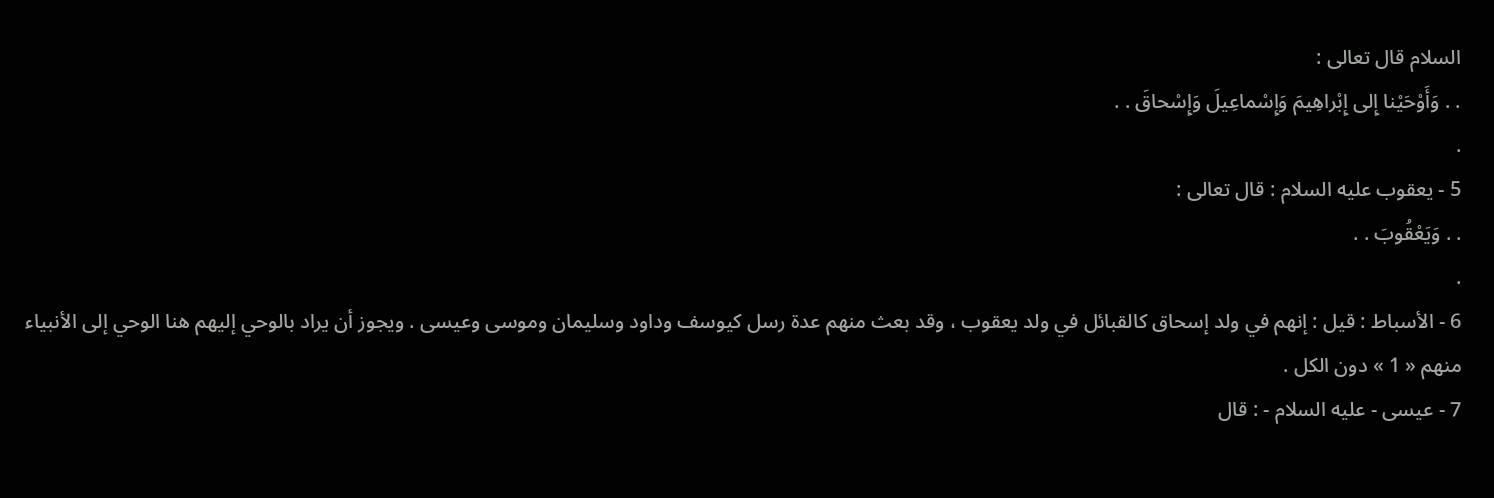السلام قال تعالى :
. . وَأَوْحَيْنا إِلى إِبْراهِيمَ وَإِسْماعِيلَ وَإِسْحاقَ . .
.
5 - يعقوب عليه السلام : قال تعالى :
. . وَيَعْقُوبَ . .
.
6 - الأسباط : قيل : إنهم في ولد إسحاق كالقبائل في ولد يعقوب ، وقد بعث منهم عدة رسل كيوسف وداود وسليمان وموسى وعيسى . ويجوز أن يراد بالوحي إليهم هنا الوحي إلى الأنبياء منهم « 1 » دون الكل .
7 - عيسى - عليه السلام - : قال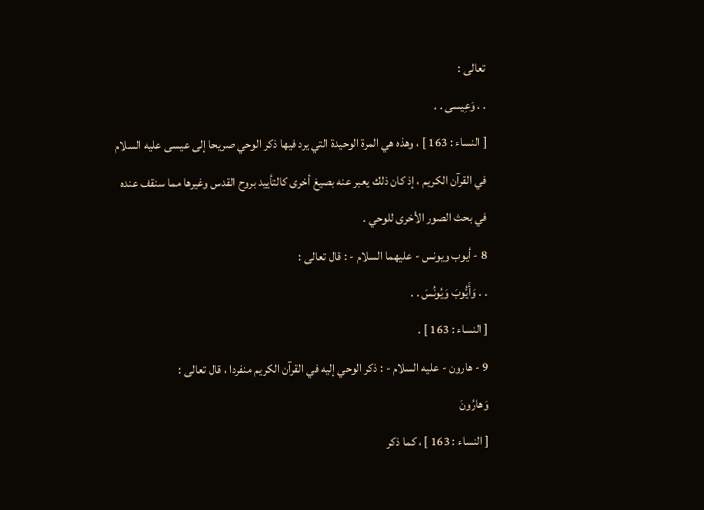تعالى :
. . وَعِيسى . .
[ النساء : 163 ] ، وهذه هي المرة الوحيدة التي يرد فيها ذكر الوحي صريحا إلى عيسى عليه السلام في القرآن الكريم ، إذ كان ذلك يعبر عنه بصيغ أخرى كالتأييد بروح القدس وغيرها مما سنقف عنده في بحث الصور الأخرى للوحي .
8 - أيوب ويونس - عليهما السلام - : قال تعالى :
. . وَأَيُّوبَ وَيُونُسَ . .
[ النساء : 163 ] .
9 - هارون - عليه السلام - : ذكر الوحي إليه في القرآن الكريم منفردا ، قال تعالى :
وَهارُونَ
[ النساء : 163 ] ، كما ذكر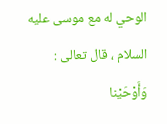الوحي له مع موسى عليه السلام ، قال تعالى :
وَأَوْحَيْنا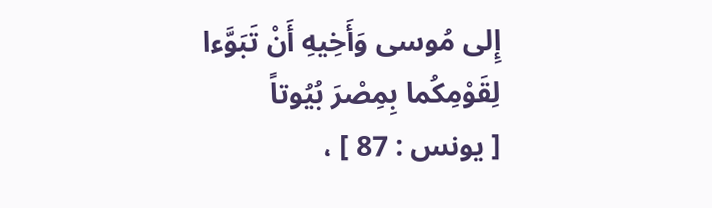إِلى مُوسى وَأَخِيهِ أَنْ تَبَوَّءا لِقَوْمِكُما بِمِصْرَ بُيُوتاً
[ يونس : 87 ] ،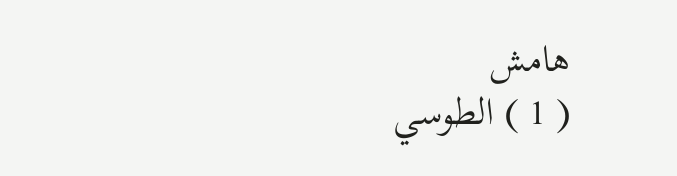هامش
( 1 ) الطوسي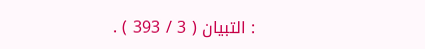: التبيان ( 3 / 393 ) .